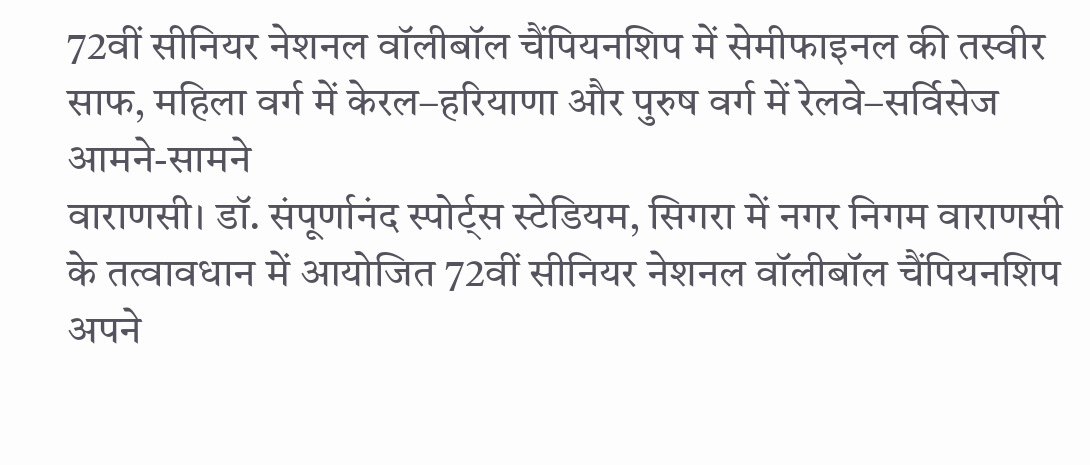72वीं सीनियर नेशनल वॉलीबॉल चैंपियनशिप में सेमीफाइनल की तस्वीर साफ, महिला वर्ग में केरल–हरियाणा और पुरुष वर्ग में रेलवे–सर्विसेज आमने-सामने
वाराणसी। डॉ. संपूर्णानंद स्पोर्ट्स स्टेडियम, सिगरा में नगर निगम वाराणसी के तत्वावधान में आयोजित 72वीं सीनियर नेशनल वॉलीबॉल चैंपियनशिप अपने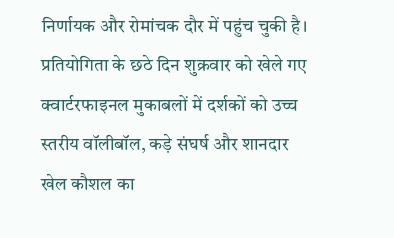निर्णायक और रोमांचक दौर में पहुंच चुकी है। प्रतियोगिता के छठे दिन शुक्रवार को खेले गए क्वार्टरफाइनल मुकाबलों में दर्शकों को उच्च स्तरीय वॉलीबॉल, कड़े संघर्ष और शानदार खेल कौशल का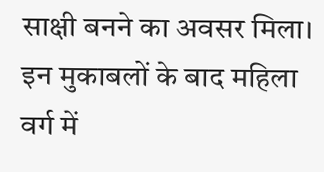साक्षी बनने का अवसर मिला। इन मुकाबलों के बाद महिला वर्ग में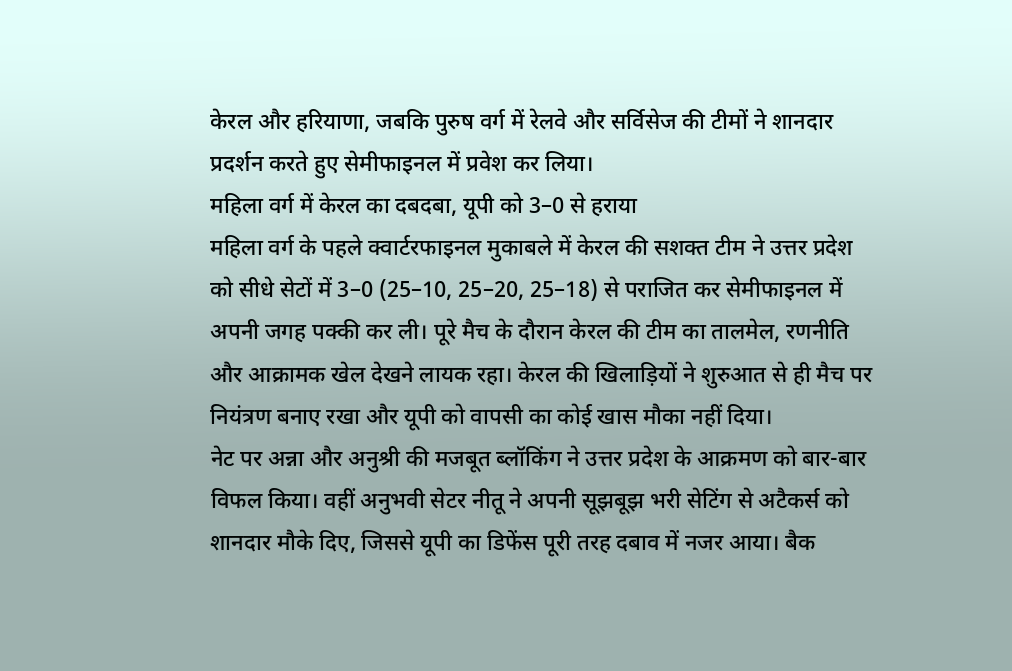केरल और हरियाणा, जबकि पुरुष वर्ग में रेलवे और सर्विसेज की टीमों ने शानदार प्रदर्शन करते हुए सेमीफाइनल में प्रवेश कर लिया।
महिला वर्ग में केरल का दबदबा, यूपी को 3–0 से हराया
महिला वर्ग के पहले क्वार्टरफाइनल मुकाबले में केरल की सशक्त टीम ने उत्तर प्रदेश को सीधे सेटों में 3–0 (25–10, 25–20, 25–18) से पराजित कर सेमीफाइनल में अपनी जगह पक्की कर ली। पूरे मैच के दौरान केरल की टीम का तालमेल, रणनीति और आक्रामक खेल देखने लायक रहा। केरल की खिलाड़ियों ने शुरुआत से ही मैच पर नियंत्रण बनाए रखा और यूपी को वापसी का कोई खास मौका नहीं दिया।
नेट पर अन्ना और अनुश्री की मजबूत ब्लॉकिंग ने उत्तर प्रदेश के आक्रमण को बार-बार विफल किया। वहीं अनुभवी सेटर नीतू ने अपनी सूझबूझ भरी सेटिंग से अटैकर्स को शानदार मौके दिए, जिससे यूपी का डिफेंस पूरी तरह दबाव में नजर आया। बैक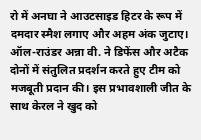रो में अनघा ने आउटसाइड हिटर के रूप में दमदार स्मैश लगाए और अहम अंक जुटाए। ऑल-राउंडर अन्ना वी. ने डिफेंस और अटैक दोनों में संतुलित प्रदर्शन करते हुए टीम को मजबूती प्रदान की। इस प्रभावशाली जीत के साथ केरल ने खुद को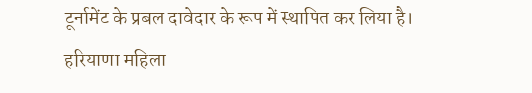टूर्नामेंट के प्रबल दावेदार के रूप में स्थापित कर लिया है।
हरियाणा महिला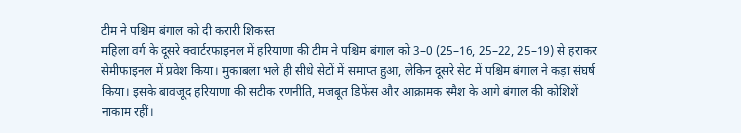टीम ने पश्चिम बंगाल को दी करारी शिकस्त
महिला वर्ग के दूसरे क्वार्टरफाइनल में हरियाणा की टीम ने पश्चिम बंगाल को 3–0 (25–16, 25–22, 25–19) से हराकर सेमीफाइनल में प्रवेश किया। मुकाबला भले ही सीधे सेटों में समाप्त हुआ, लेकिन दूसरे सेट में पश्चिम बंगाल ने कड़ा संघर्ष किया। इसके बावजूद हरियाणा की सटीक रणनीति, मजबूत डिफेंस और आक्रामक स्मैश के आगे बंगाल की कोशिशें नाकाम रहीं।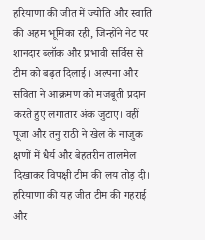हरियाणा की जीत में ज्योति और स्वाति की अहम भूमिका रही, जिन्होंने नेट पर शानदार ब्लॉक और प्रभावी सर्विस से टीम को बढ़त दिलाई। अल्पना और सविता ने आक्रमण को मजबूती प्रदान करते हुए लगातार अंक जुटाए। वहीं पूजा और तनु राठी ने खेल के नाजुक क्षणों में धैर्य और बेहतरीन तालमेल दिखाकर विपक्षी टीम की लय तोड़ दी। हरियाणा की यह जीत टीम की गहराई और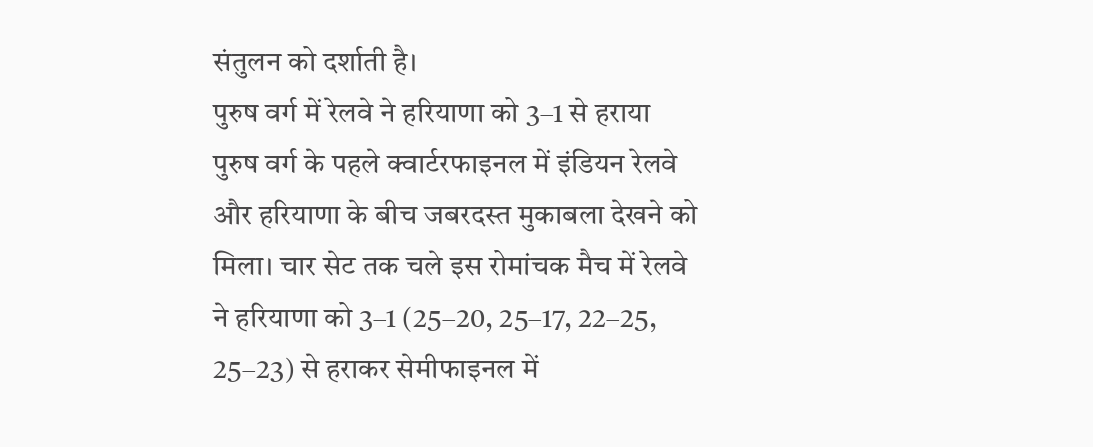संतुलन को दर्शाती है।
पुरुष वर्ग में रेलवे ने हरियाणा को 3–1 से हराया
पुरुष वर्ग के पहले क्वार्टरफाइनल में इंडियन रेलवे और हरियाणा के बीच जबरदस्त मुकाबला देखने को मिला। चार सेट तक चले इस रोमांचक मैच में रेलवे ने हरियाणा को 3–1 (25–20, 25–17, 22–25, 25–23) से हराकर सेमीफाइनल में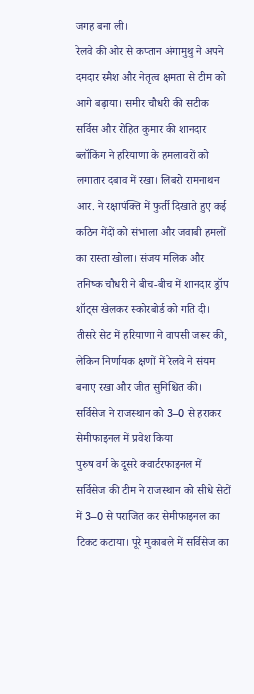जगह बना ली।
रेलवे की ओर से कप्तान अंगामुथु ने अपने दमदार स्मैश और नेतृत्व क्षमता से टीम को आगे बढ़ाया। समीर चौधरी की सटीक सर्विस और रोहित कुमार की शानदार ब्लॉकिंग ने हरियाणा के हमलावरों को लगातार दबाव में रखा। लिबरो रामनाथन आर. ने रक्षापंक्ति में फुर्ती दिखाते हुए कई कठिन गेंदों को संभाला और जवाबी हमलों का रास्ता खोला। संजय मलिक और तनिष्क चौधरी ने बीच-बीच में शानदार ड्रॉप शॉट्स खेलकर स्कोरबोर्ड को गति दी। तीसरे सेट में हरियाणा ने वापसी जरूर की, लेकिन निर्णायक क्षणों में रेलवे ने संयम बनाए रखा और जीत सुनिश्चित की।
सर्विसेज ने राजस्थान को 3–0 से हराकर सेमीफाइनल में प्रवेश किया
पुरुष वर्ग के दूसरे क्वार्टरफाइनल में सर्विसेज की टीम ने राजस्थान को सीधे सेटों में 3–0 से पराजित कर सेमीफाइनल का टिकट कटाया। पूरे मुकाबले में सर्विसेज का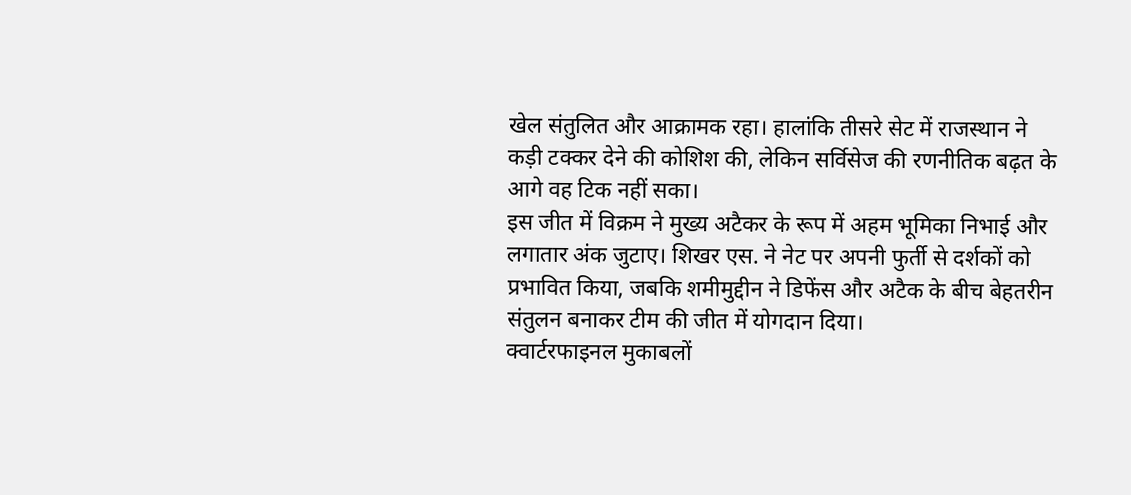खेल संतुलित और आक्रामक रहा। हालांकि तीसरे सेट में राजस्थान ने कड़ी टक्कर देने की कोशिश की, लेकिन सर्विसेज की रणनीतिक बढ़त के आगे वह टिक नहीं सका।
इस जीत में विक्रम ने मुख्य अटैकर के रूप में अहम भूमिका निभाई और लगातार अंक जुटाए। शिखर एस. ने नेट पर अपनी फुर्ती से दर्शकों को प्रभावित किया, जबकि शमीमुद्दीन ने डिफेंस और अटैक के बीच बेहतरीन संतुलन बनाकर टीम की जीत में योगदान दिया।
क्वार्टरफाइनल मुकाबलों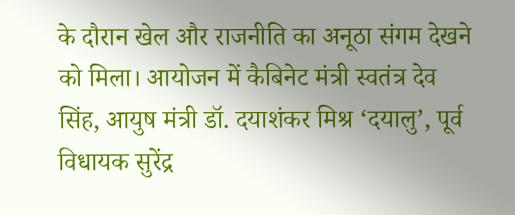के दौरान खेल और राजनीति का अनूठा संगम देखने को मिला। आयोजन में कैबिनेट मंत्री स्वतंत्र देव सिंह, आयुष मंत्री डॉ. दयाशंकर मिश्र ‘दयालु’, पूर्व विधायक सुरेंद्र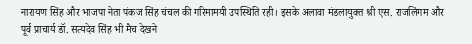नारायण सिंह और भाजपा नेता पंकज सिंह चंचल की गरिमामयी उपस्थिति रही। इसके अलावा मंडलायुक्त श्री एस. राजलिंगम और पूर्व प्राचार्य डॉ. सत्यदेव सिंह भी मैच देखने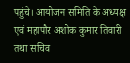पहुंचे। आयोजन समिति के अध्यक्ष एवं महापौर अशोक कुमार तिवारी तथा सचिव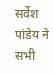सर्वेश पांडेय ने सभी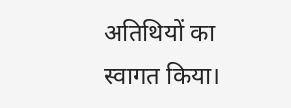अतिथियों का स्वागत किया।